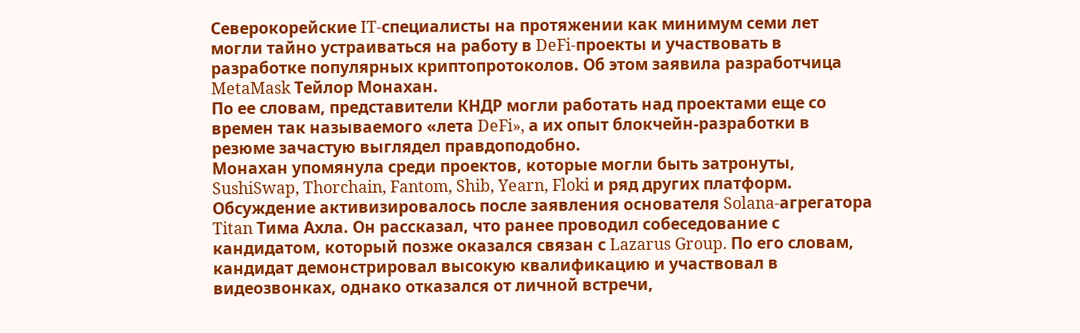Северокорейские IT-специалисты на протяжении как минимум семи лет могли тайно устраиваться на работу в DeFi-проекты и участвовать в разработке популярных криптопротоколов. Об этом заявила разработчица MetaMask Тейлор Монахан.
По ее словам, представители КНДР могли работать над проектами еще со времен так называемого «лета DeFi», а их опыт блокчейн-разработки в резюме зачастую выглядел правдоподобно.
Монахан упомянула среди проектов, которые могли быть затронуты, SushiSwap, Thorchain, Fantom, Shib, Yearn, Floki и ряд других платформ.
Обсуждение активизировалось после заявления основателя Solana-агрегатора Titan Тима Ахла. Он рассказал, что ранее проводил собеседование с кандидатом, который позже оказался связан с Lazarus Group. По его словам, кандидат демонстрировал высокую квалификацию и участвовал в видеозвонках, однако отказался от личной встречи,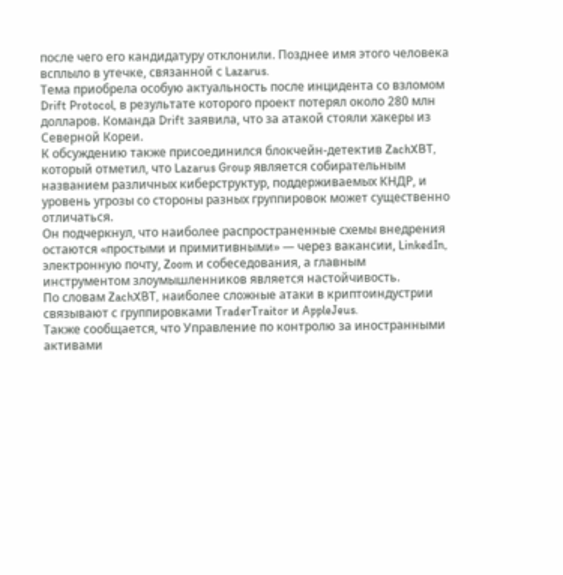после чего его кандидатуру отклонили. Позднее имя этого человека всплыло в утечке, связанной с Lazarus.
Тема приобрела особую актуальность после инцидента со взломом Drift Protocol, в результате которого проект потерял около 280 млн долларов. Команда Drift заявила, что за атакой стояли хакеры из Северной Кореи.
К обсуждению также присоединился блокчейн-детектив ZachXBT, который отметил, что Lazarus Group является собирательным названием различных киберструктур, поддерживаемых КНДР, и уровень угрозы со стороны разных группировок может существенно отличаться.
Он подчеркнул, что наиболее распространенные схемы внедрения остаются «простыми и примитивными» — через вакансии, LinkedIn, электронную почту, Zoom и собеседования, а главным инструментом злоумышленников является настойчивость.
По словам ZachXBT, наиболее сложные атаки в криптоиндустрии связывают с группировками TraderTraitor и AppleJeus.
Также сообщается, что Управление по контролю за иностранными активами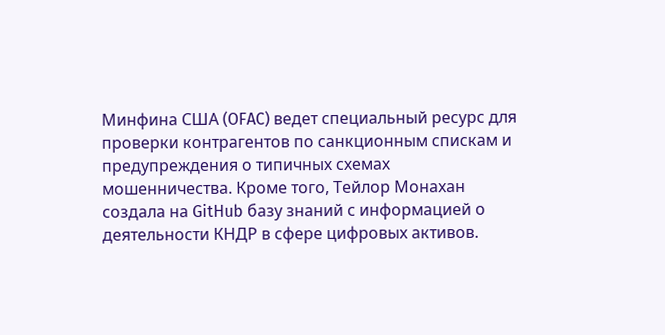Минфина США (OFAC) ведет специальный ресурс для проверки контрагентов по санкционным спискам и предупреждения о типичных схемах мошенничества. Кроме того, Тейлор Монахан создала на GitHub базу знаний с информацией о деятельности КНДР в сфере цифровых активов.